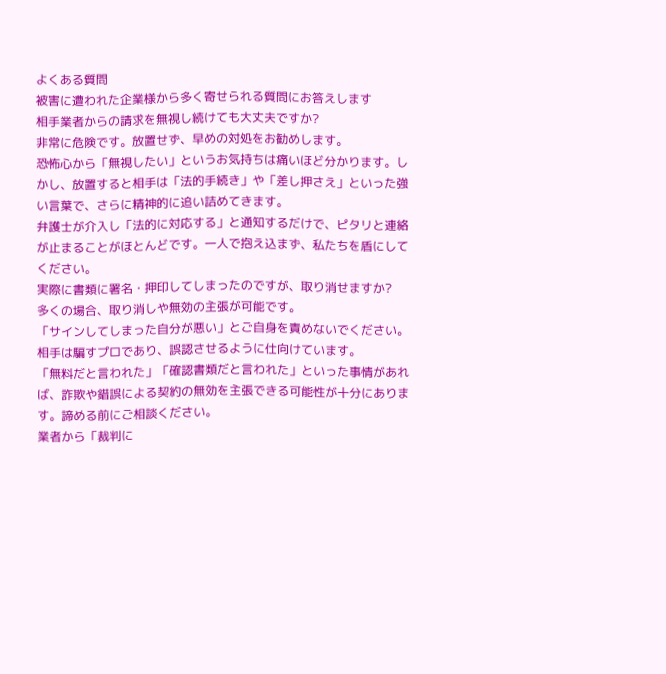よくある質問
被害に遭われた企業様から多く寄せられる質問にお答えします
相手業者からの請求を無視し続けても大丈夫ですか?
非常に危険です。放置せず、早めの対処をお勧めします。
恐怖心から「無視したい」というお気持ちは痛いほど分かります。しかし、放置すると相手は「法的手続き」や「差し押さえ」といった強い言葉で、さらに精神的に追い詰めてきます。
弁護士が介入し「法的に対応する」と通知するだけで、ピタリと連絡が止まることがほとんどです。一人で抱え込まず、私たちを盾にしてください。
実際に書類に署名・押印してしまったのですが、取り消せますか?
多くの場合、取り消しや無効の主張が可能です。
「サインしてしまった自分が悪い」とご自身を責めないでください。相手は騙すプロであり、誤認させるように仕向けています。
「無料だと言われた」「確認書類だと言われた」といった事情があれば、詐欺や錯誤による契約の無効を主張できる可能性が十分にあります。諦める前にご相談ください。
業者から「裁判に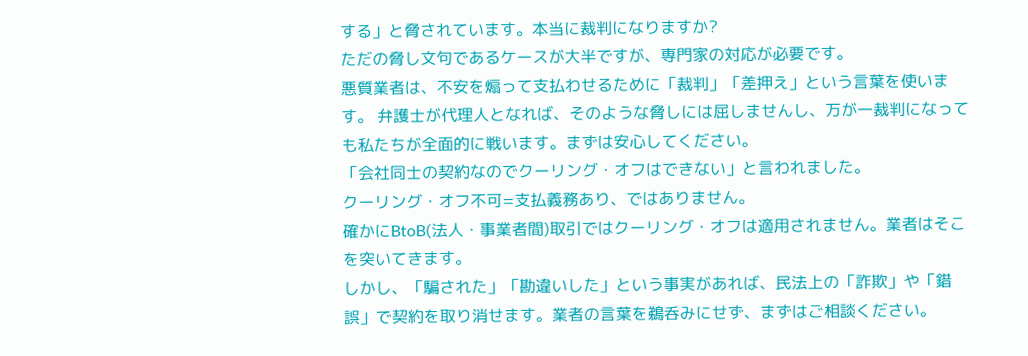する」と脅されています。本当に裁判になりますか?
ただの脅し文句であるケースが大半ですが、専門家の対応が必要です。
悪質業者は、不安を煽って支払わせるために「裁判」「差押え」という言葉を使います。 弁護士が代理人となれば、そのような脅しには屈しませんし、万が一裁判になっても私たちが全面的に戦います。まずは安心してください。
「会社同士の契約なのでクーリング・オフはできない」と言われました。
クーリング・オフ不可=支払義務あり、ではありません。
確かにBtoB(法人・事業者間)取引ではクーリング・オフは適用されません。業者はそこを突いてきます。
しかし、「騙された」「勘違いした」という事実があれば、民法上の「詐欺」や「錯誤」で契約を取り消せます。業者の言葉を鵜呑みにせず、まずはご相談ください。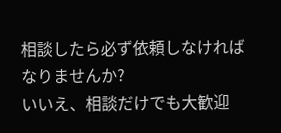相談したら必ず依頼しなければなりませんか?
いいえ、相談だけでも大歓迎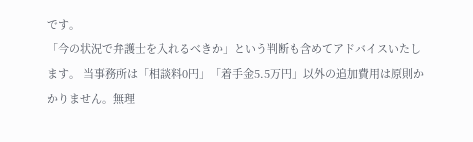です。
「今の状況で弁護士を入れるべきか」という判断も含めてアドバイスいたします。 当事務所は「相談料0円」「着手金5.5万円」以外の追加費用は原則かかりません。無理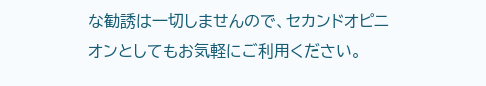な勧誘は一切しませんので、セカンドオピニオンとしてもお気軽にご利用ください。